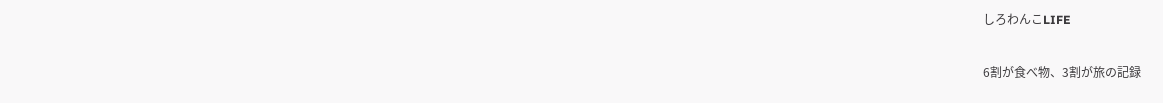しろわんこLIFE

6割が食べ物、3割が旅の記録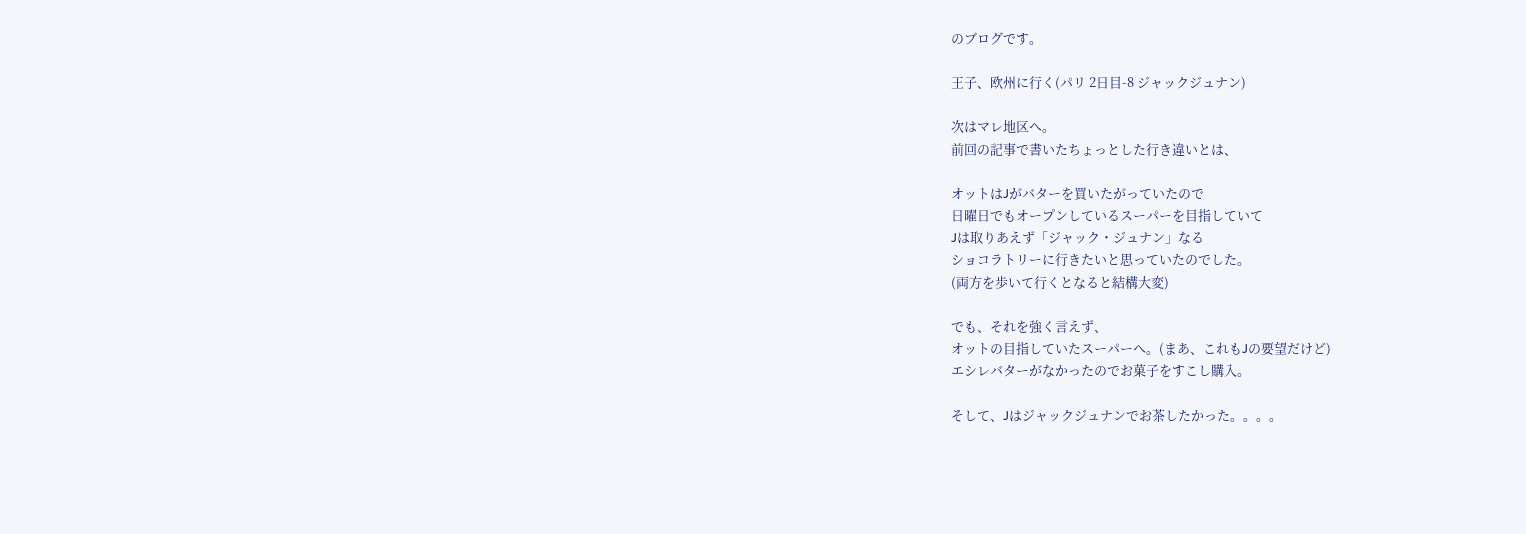のブログです。

王子、欧州に行く(パリ 2日目-8 ジャックジュナン)

次はマレ地区へ。
前回の記事で書いたちょっとした行き違いとは、

オットはJがバターを買いたがっていたので
日曜日でもオープンしているスーパーを目指していて
Jは取りあえず「ジャック・ジュナン」なる
ショコラトリーに行きたいと思っていたのでした。
(両方を歩いて行くとなると結構大変)

でも、それを強く言えず、
オットの目指していたスーパーへ。(まあ、これもJの要望だけど)
エシレバターがなかったのでお菓子をすこし購入。

そして、Jはジャックジュナンでお茶したかった。。。。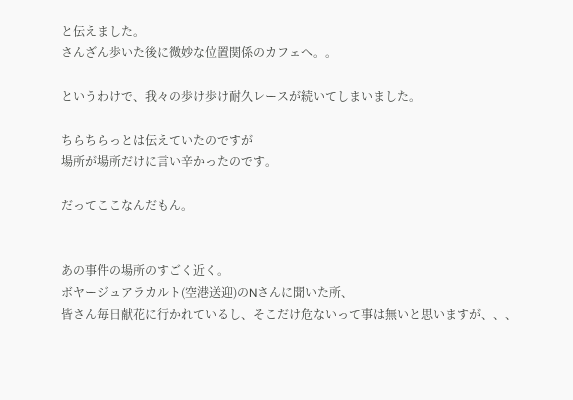と伝えました。
さんざん歩いた後に微妙な位置関係のカフェへ。。

というわけで、我々の歩け歩け耐久レースが続いてしまいました。

ちらちらっとは伝えていたのですが
場所が場所だけに言い辛かったのです。

だってここなんだもん。


あの事件の場所のすごく近く。
ボヤージュアラカルト(空港送迎)のNさんに聞いた所、
皆さん毎日献花に行かれているし、そこだけ危ないって事は無いと思いますが、、、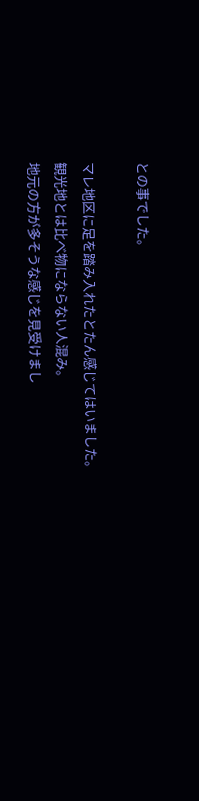との事でした。

マレ地区に足を踏み入れたとたん感じてはいました。
観光地とは比べ物にならない人混み。
地元の方が多そうな感じを見受けまし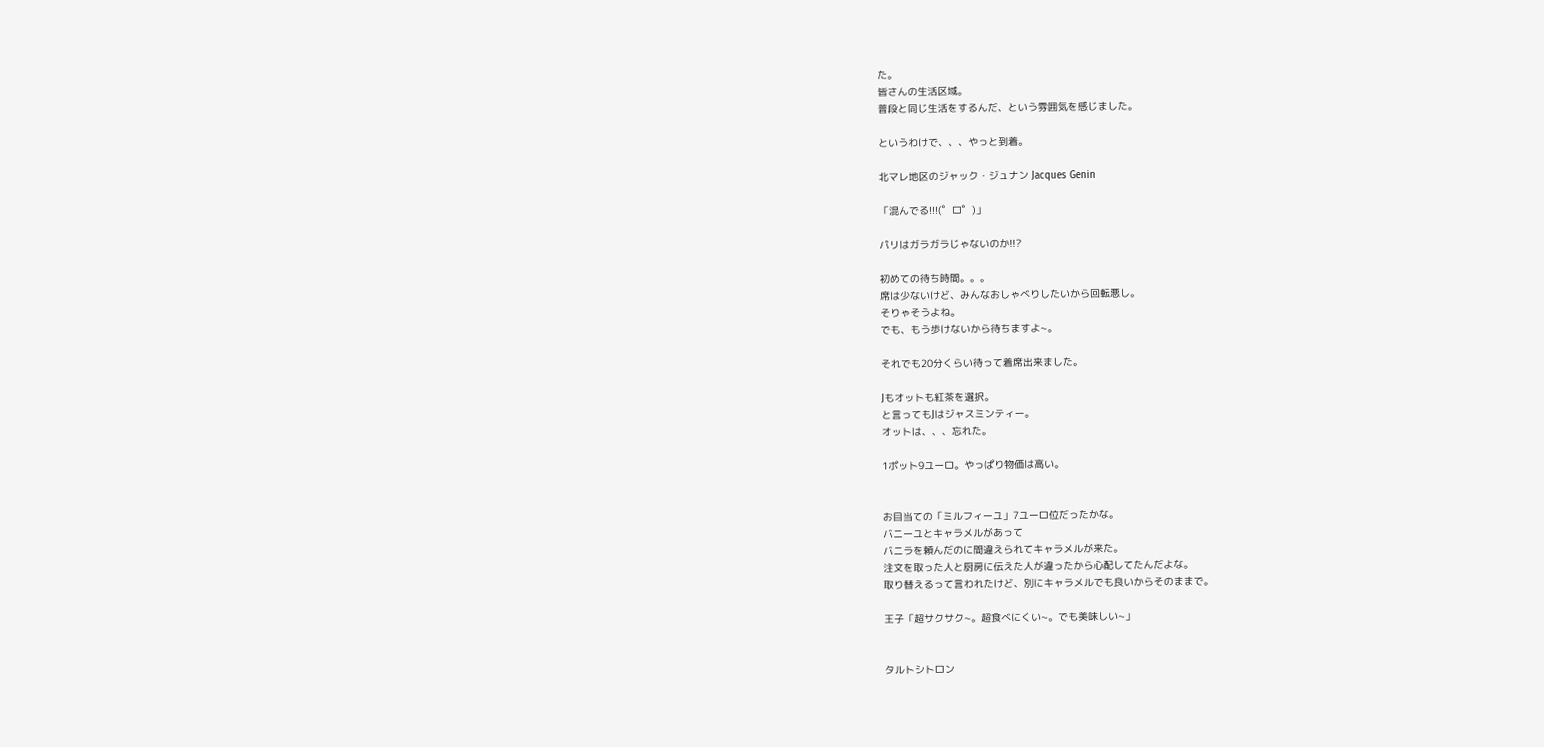た。
皆さんの生活区域。
普段と同じ生活をするんだ、という雰囲気を感じました。

というわけで、、、やっと到着。

北マレ地区のジャック・ジュナン Jacques Genin

「混んでる!!!(゜ロ゜)」

パリはガラガラじゃないのか!!?

初めての待ち時間。。。
席は少ないけど、みんなおしゃべりしたいから回転悪し。
そりゃそうよね。
でも、もう歩けないから待ちますよ~。

それでも20分くらい待って着席出来ました。

Jもオットも紅茶を選択。
と言ってもJはジャスミンティー。
オットは、、、忘れた。

1ポット9ユーロ。やっぱり物価は高い。


お目当ての「ミルフィーユ」7ユーロ位だったかな。
バニーユとキャラメルがあって
バニラを頼んだのに間違えられてキャラメルが来た。
注文を取った人と厨房に伝えた人が違ったから心配してたんだよな。
取り替えるって言われたけど、別にキャラメルでも良いからそのままで。

王子「超サクサク~。超食べにくい~。でも美味しい~」


タルトシトロン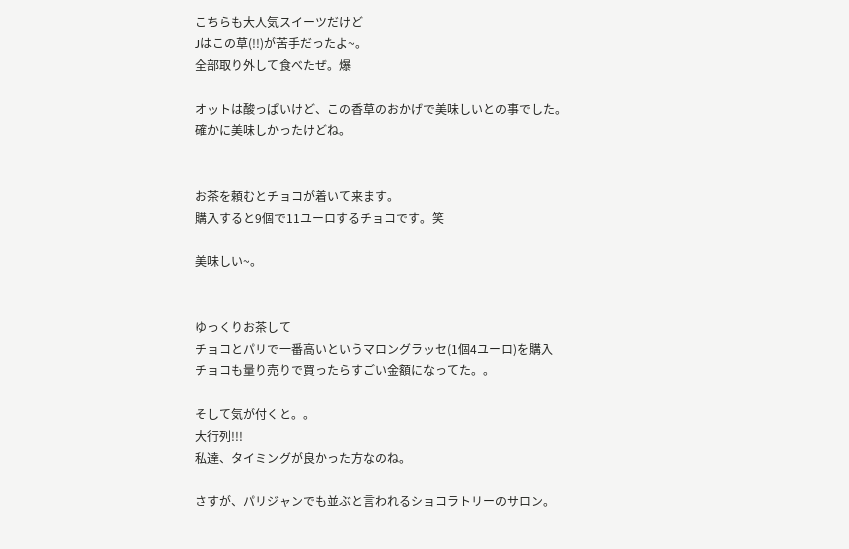こちらも大人気スイーツだけど
Jはこの草(!!)が苦手だったよ~。
全部取り外して食べたぜ。爆

オットは酸っぱいけど、この香草のおかげで美味しいとの事でした。
確かに美味しかったけどね。


お茶を頼むとチョコが着いて来ます。
購入すると9個で11ユーロするチョコです。笑

美味しい~。


ゆっくりお茶して
チョコとパリで一番高いというマロングラッセ(1個4ユーロ)を購入
チョコも量り売りで買ったらすごい金額になってた。。

そして気が付くと。。
大行列!!!
私達、タイミングが良かった方なのね。

さすが、パリジャンでも並ぶと言われるショコラトリーのサロン。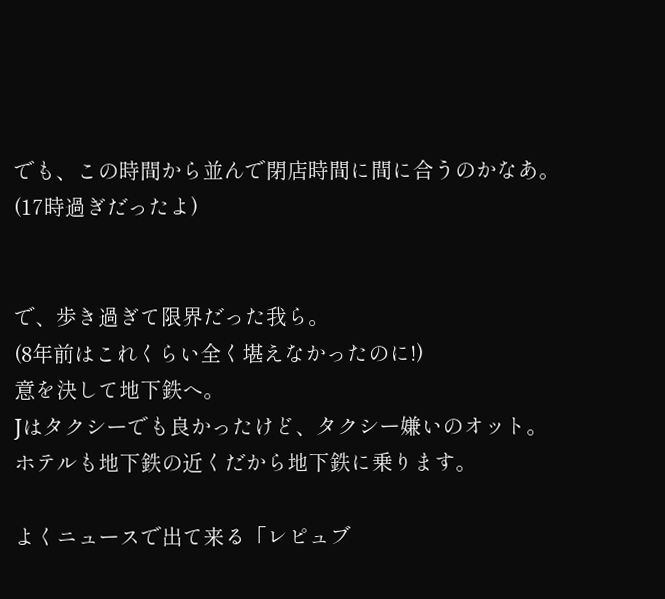でも、この時間から並んで閉店時間に間に合うのかなあ。
(17時過ぎだったよ)


で、歩き過ぎて限界だった我ら。
(8年前はこれくらい全く堪えなかったのに!)
意を決して地下鉄へ。
Jはタクシーでも良かったけど、タクシー嫌いのオット。
ホテルも地下鉄の近くだから地下鉄に乗ります。

よくニュースで出て来る「レピュブ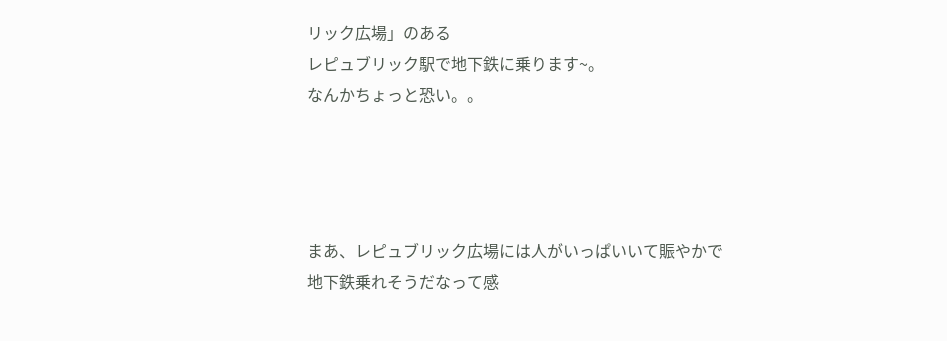リック広場」のある
レピュブリック駅で地下鉄に乗ります~。
なんかちょっと恐い。。




まあ、レピュブリック広場には人がいっぱいいて賑やかで
地下鉄乗れそうだなって感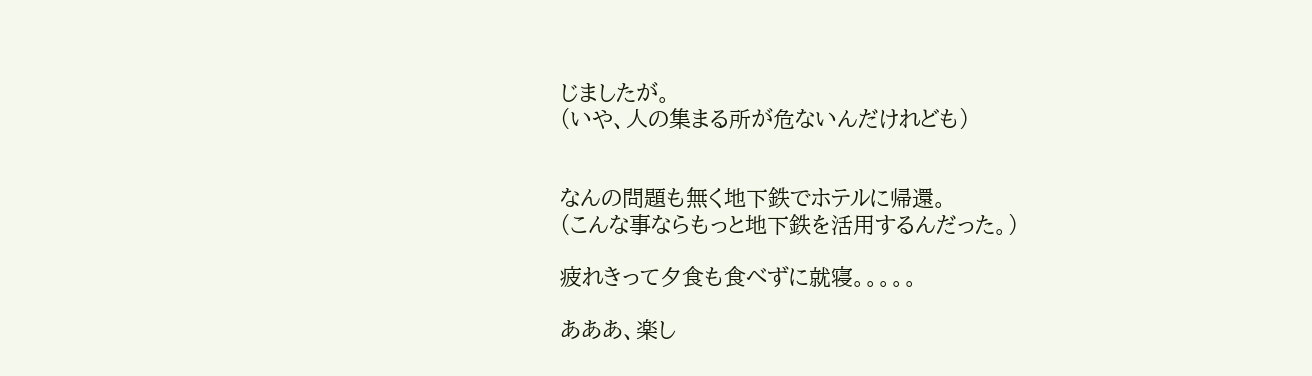じましたが。
(いや、人の集まる所が危ないんだけれども)


なんの問題も無く地下鉄でホテルに帰還。
(こんな事ならもっと地下鉄を活用するんだった。)

疲れきって夕食も食べずに就寝。。。。。

あああ、楽し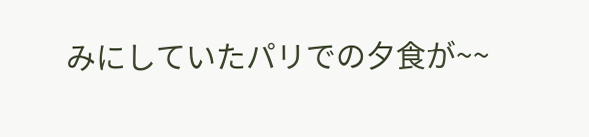みにしていたパリでの夕食が~~